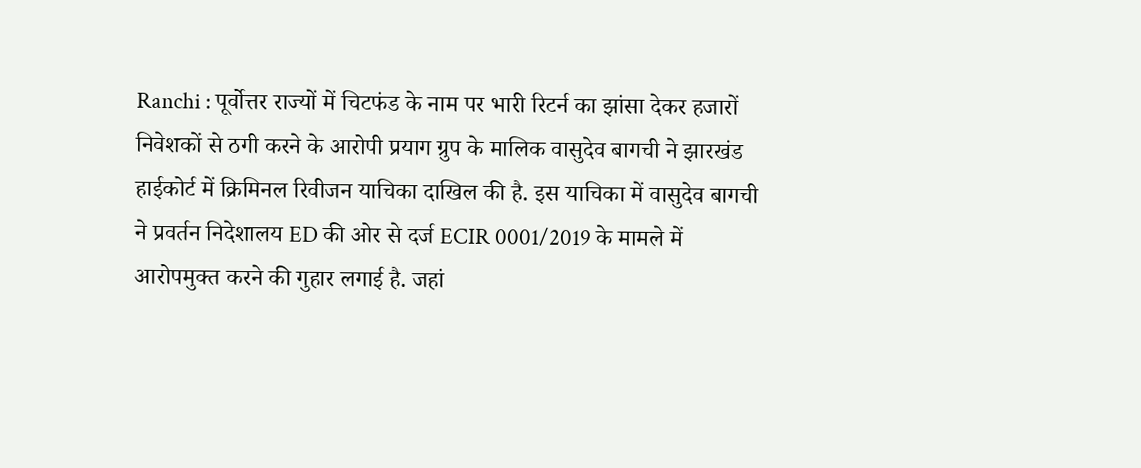Ranchi : पूर्वोत्तर राज्यों में चिटफंड के नाम पर भारी रिटर्न का झांसा देकर हजारों निवेशकों से ठगी करने के आरोपी प्रयाग ग्रुप के मालिक वासुदेव बागची ने झारखंड हाईकोर्ट में क्रिमिनल रिवीजन याचिका दाखिल की है. इस याचिका में वासुदेव बागची ने प्रवर्तन निदेशालय ED की ओर से दर्ज ECIR 0001/2019 के मामले में आरोपमुक्त करने की गुहार लगाई है. जहां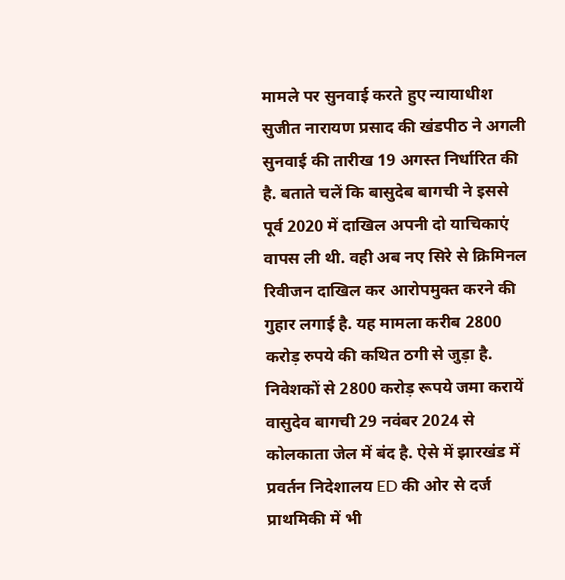मामले पर सुनवाई करते हुए न्यायाधीश सुजीत नारायण प्रसाद की खंडपीठ ने अगली सुनवाई की तारीख 19 अगस्त निर्धारित की है. बताते चलें कि बासुदेब बागची ने इससे पूर्व 2020 में दाखिल अपनी दो याचिकाएं वापस ली थी. वही अब नए सिरे से क्रिमिनल रिवीजन दाखिल कर आरोपमुक्त करने की गुहार लगाई है. यह मामला करीब 2800 करोड़ रुपये की कथित ठगी से जुड़ा है.
निवेशकों से 2800 करोड़ रूपये जमा करायें
वासुदेव बागची 29 नवंबर 2024 से कोलकाता जेल में बंद है. ऐसे में झारखंड में प्रवर्तन निदेशालय ED की ओर से दर्ज प्राथमिकी में भी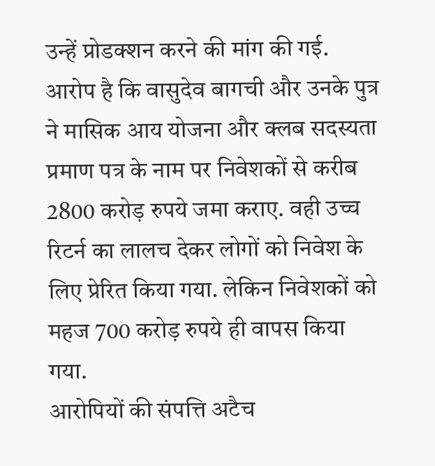उन्हें प्रोडक्शन करने की मांग की गई. आरोप है कि वासुदेव बागची और उनके पुत्र ने मासिक आय योजना और क्लब सदस्यता प्रमाण पत्र के नाम पर निवेशकों से करीब 2800 करोड़ रुपये जमा कराए. वही उच्च रिटर्न का लालच देकर लोगों को निवेश के लिए प्रेरित किया गया. लेकिन निवेशकों को महज 700 करोड़ रुपये ही वापस किया गया.
आरोपियों की संपत्ति अटैच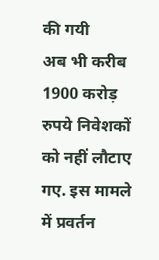की गयी
अब भी करीब 1900 करोड़ रुपये निवेशकों को नहीं लौटाए गए. इस मामले में प्रवर्तन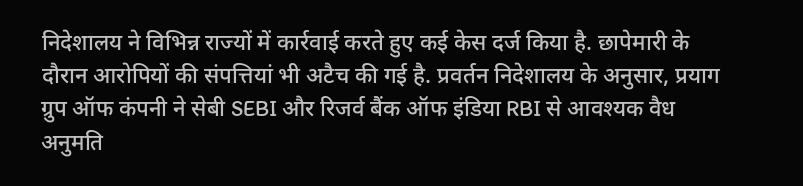निदेशालय ने विभिन्न राज्यों में कार्रवाई करते हुए कई केस दर्ज किया है. छापेमारी के दौरान आरोपियों की संपत्तियां भी अटैच की गई है. प्रवर्तन निदेशालय के अनुसार, प्रयाग ग्रुप ऑफ कंपनी ने सेबी SEBI और रिजर्व बैंक ऑफ इंडिया RBI से आवश्यक वैध अनुमति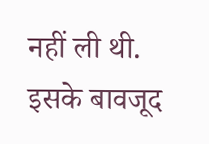नहीं ली थी. इसके बावजूद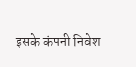इसके कंपनी निवेश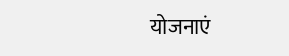योजनाएं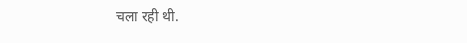चला रही थी.